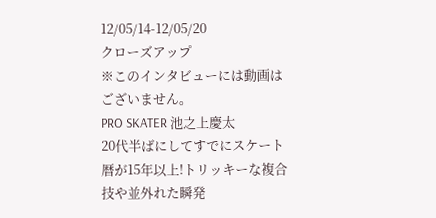12/05/14-12/05/20
クローズアップ
※このインタビューには動画はございません。
PRO SKATER 池之上慶太
20代半ばにしてすでにスケート暦が15年以上!トリッキーな複合技や並外れた瞬発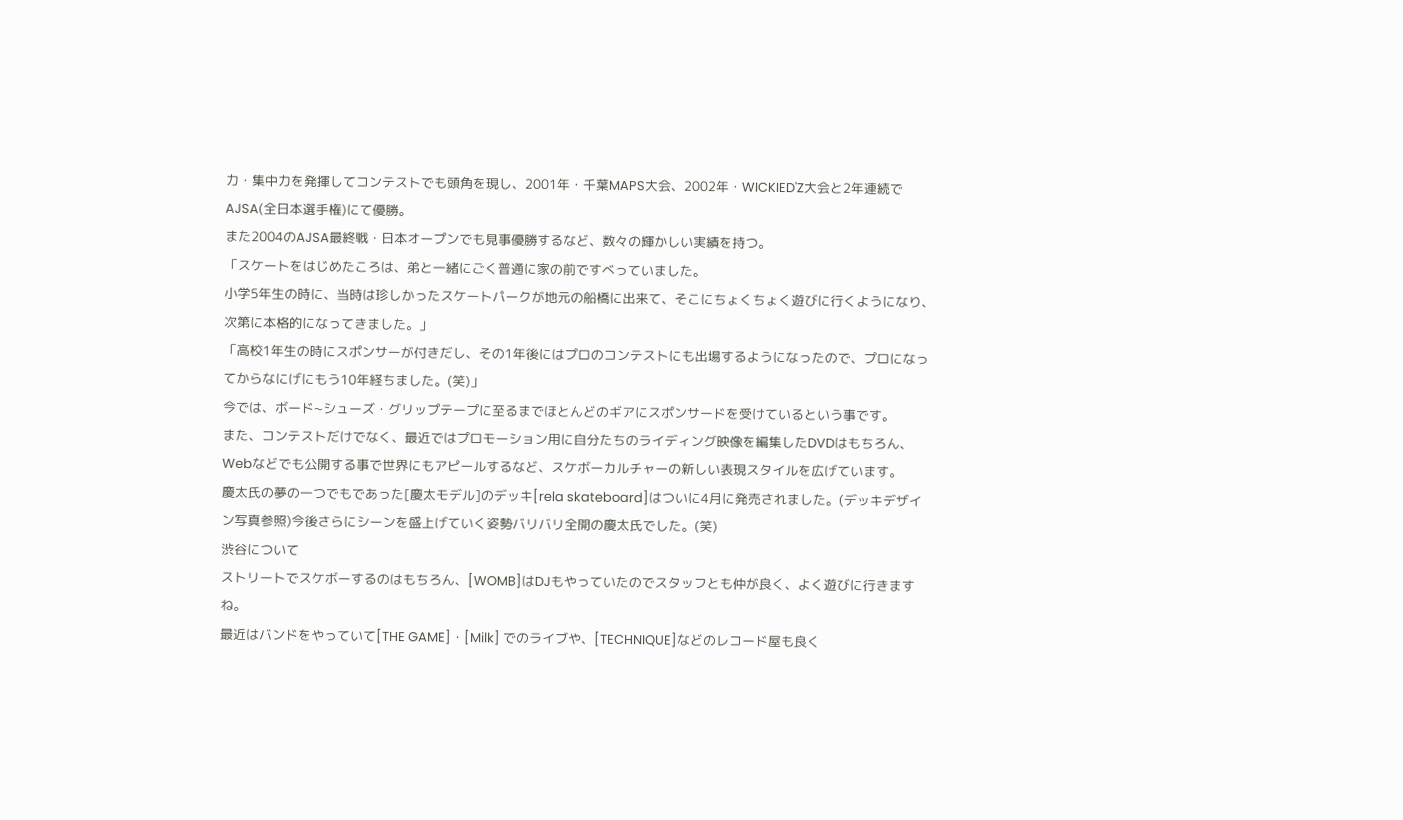力・集中力を発揮してコンテストでも頭角を現し、2001年・千葉MAPS大会、2002年・WICKIED'Z大会と2年連続でAJSA(全日本選手権)にて優勝。
また2004のAJSA最終戦・日本オープンでも見事優勝するなど、数々の輝かしい実績を持つ。
「スケートをはじめたころは、弟と一緒にごく普通に家の前ですべっていました。
小学5年生の時に、当時は珍しかったスケートパークが地元の船橋に出来て、そこにちょくちょく遊びに行くようになり、次第に本格的になってきました。」
「高校1年生の時にスポンサーが付きだし、その1年後にはプロのコンテストにも出場するようになったので、プロになってからなにげにもう10年経ちました。(笑)」
今では、ボード~シューズ・グリップテープに至るまでほとんどのギアにスポンサードを受けているという事です。
また、コンテストだけでなく、最近ではプロモーション用に自分たちのライディング映像を編集したDVDはもちろん、Webなどでも公開する事で世界にもアピールするなど、スケボーカルチャーの新しい表現スタイルを広げています。
慶太氏の夢の一つでもであった[慶太モデル]のデッキ[rela skateboard]はついに4月に発売されました。(デッキデザイン写真参照)今後さらにシーンを盛上げていく姿勢バリバリ全開の慶太氏でした。(笑)
渋谷について
ストリートでスケボーするのはもちろん、[WOMB]はDJもやっていたのでスタッフとも仲が良く、よく遊びに行きますね。
最近はバンドをやっていて[THE GAME]・[Milk] でのライブや、[TECHNIQUE]などのレコード屋も良く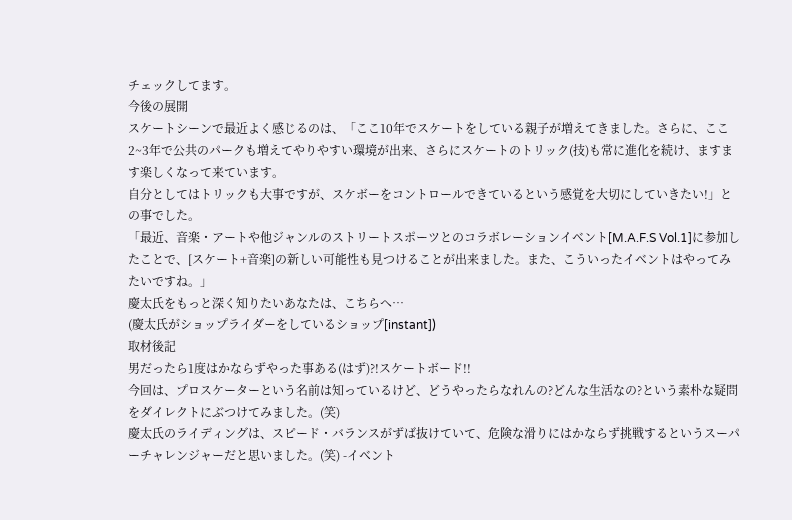チェックしてます。
今後の展開
スケートシーンで最近よく感じるのは、「ここ10年でスケートをしている親子が増えてきました。さらに、ここ2~3年で公共のパークも増えてやりやすい環境が出来、さらにスケートのトリック(技)も常に進化を続け、ますます楽しくなって来ています。
自分としてはトリックも大事ですが、スケボーをコントロールできているという感覚を大切にしていきたい!」との事でした。
「最近、音楽・アートや他ジャンルのストリートスポーツとのコラボレーションイベント[M.A.F.S Vol.1]に参加したことで、[スケート+音楽]の新しい可能性も見つけることが出来ました。また、こういったイベントはやってみたいですね。」
慶太氏をもっと深く知りたいあなたは、こちらへ…
(慶太氏がショップライダーをしているショップ[instant])
取材後記
男だったら1度はかならずやった事ある(はず)?!スケートボード!!
今回は、プロスケーターという名前は知っているけど、どうやったらなれんの?どんな生活なの?という素朴な疑問をダイレクトにぶつけてみました。(笑)
慶太氏のライディングは、スピード・バランスがずば抜けていて、危険な滑りにはかならず挑戦するというスーパーチャレンジャーだと思いました。(笑) -イベント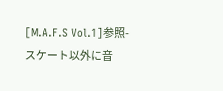[M.A.F.S Vol.1]参照-
スケート以外に音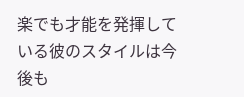楽でも才能を発揮している彼のスタイルは今後も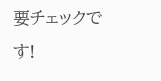要チェックです!